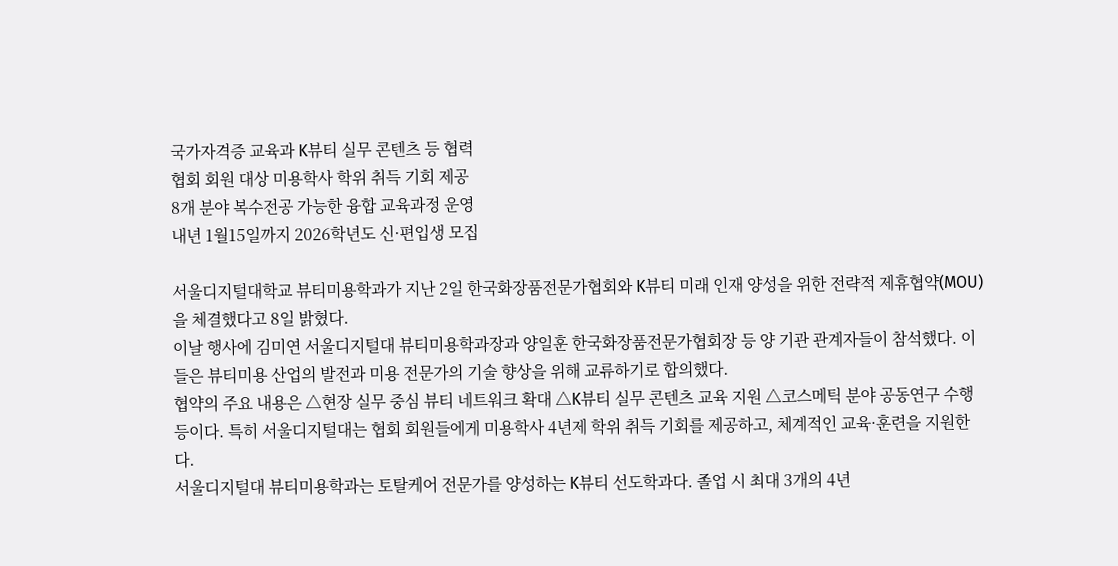국가자격증 교육과 K뷰티 실무 콘텐츠 등 협력
협회 회원 대상 미용학사 학위 취득 기회 제공
8개 분야 복수전공 가능한 융합 교육과정 운영
내년 1월15일까지 2026학년도 신·편입생 모집

서울디지털대학교 뷰티미용학과가 지난 2일 한국화장품전문가협회와 K뷰티 미래 인재 양성을 위한 전략적 제휴협약(MOU)을 체결했다고 8일 밝혔다.
이날 행사에 김미연 서울디지털대 뷰티미용학과장과 양일훈 한국화장품전문가협회장 등 양 기관 관계자들이 참석했다. 이들은 뷰티미용 산업의 발전과 미용 전문가의 기술 향상을 위해 교류하기로 합의했다.
협약의 주요 내용은 △현장 실무 중심 뷰티 네트워크 확대 △K뷰티 실무 콘텐츠 교육 지원 △코스메틱 분야 공동연구 수행 등이다. 특히 서울디지털대는 협회 회원들에게 미용학사 4년제 학위 취득 기회를 제공하고, 체계적인 교육·훈련을 지원한다.
서울디지털대 뷰티미용학과는 토탈케어 전문가를 양성하는 K뷰티 선도학과다. 졸업 시 최대 3개의 4년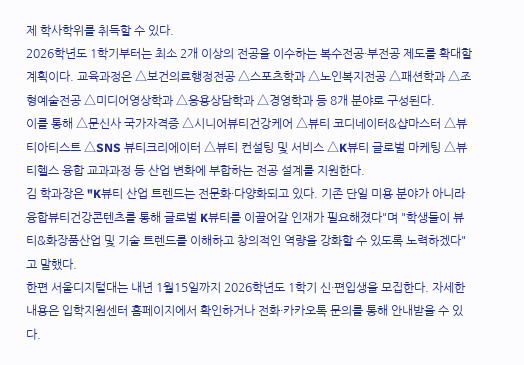제 학사학위를 취득할 수 있다.
2026학년도 1학기부터는 최소 2개 이상의 전공을 이수하는 복수전공·부전공 제도를 확대할 계획이다. 교육과정은 △보건의료행정전공 △스포츠학과 △노인복지전공 △패션학과 △조형예술전공 △미디어영상학과 △응용상담학과 △경영학과 등 8개 분야로 구성된다.
이를 통해 △문신사 국가자격증 △시니어뷰티건강케어 △뷰티 코디네이터&샵마스터 △뷰티아티스트 △SNS 뷰티크리에이터 △뷰티 컨설팅 및 서비스 △K뷰티 글로벌 마케팅 △뷰티헬스 융합 교과과정 등 산업 변화에 부합하는 전공 설계를 지원한다.
김 학과장은 "K뷰티 산업 트렌드는 전문화·다양화되고 있다. 기존 단일 미용 분야가 아니라 융합뷰티건강콘텐츠를 통해 글로벌 K뷰티를 이끌어갈 인재가 필요해졌다"며 "학생들이 뷰티&화장품산업 및 기술 트렌드를 이해하고 창의적인 역량을 강화할 수 있도록 노력하겠다"고 말했다.
한편 서울디지털대는 내년 1월15일까지 2026학년도 1학기 신·편입생을 모집한다. 자세한 내용은 입학지원센터 홈페이지에서 확인하거나 전화·카카오톡 문의를 통해 안내받을 수 있다.